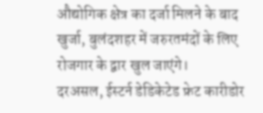औद्योगिक क्षेत्र का दर्जा मिलने के बाद खुर्जा, बुलंदशहर में जरुरतमंदों के लिए रोजगार के द्वार खुल जाएंगे।
दरअसल, ईस्टर्न डेडिकेटेड फ्रेट कारीडोर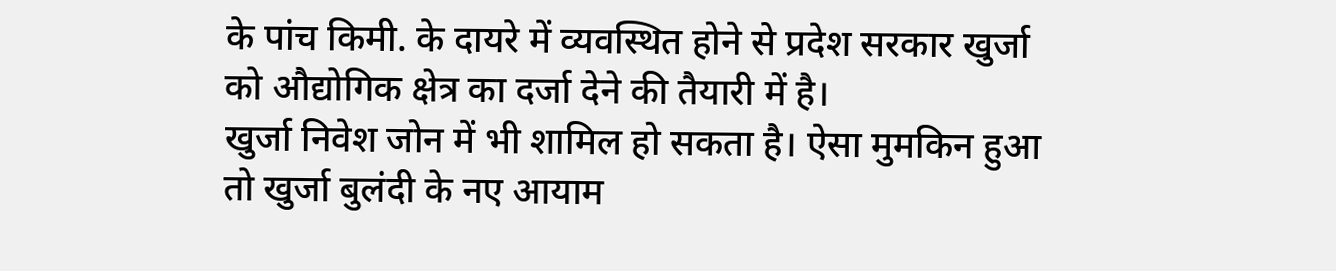के पांच किमी. के दायरे में व्यवस्थित होने से प्रदेश सरकार खुर्जा को औद्योगिक क्षेत्र का दर्जा देने की तैयारी में है।
खुर्जा निवेश जोन में भी शामिल हो सकता है। ऐसा मुमकिन हुआ तो खुर्जा बुलंदी के नए आयाम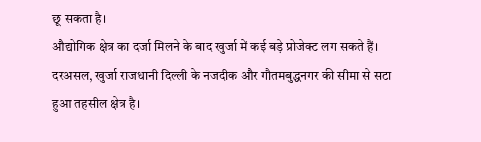छू सकता है।
औद्योगिक क्षेत्र का दर्जा मिलने के बाद खुर्जा में कई बड़े प्रोजेक्ट लग सकते हैं।
दरअसल, खुर्जा राजधानी दिल्ली के नजदीक और गौतमबुद्धनगर की सीमा से सटा हुआ तहसील क्षेत्र है।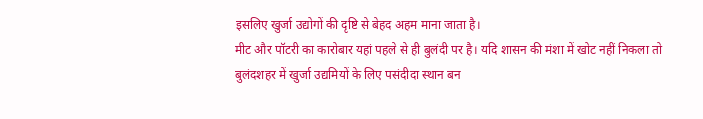इसलिए खुर्जा उद्योगों की दृष्टि से बेहद अहम माना जाता है।
मीट और पॉटरी का कारोबार यहां पहले से ही बुलंदी पर है। यदि शासन की मंशा में खोट नहीं निकला तो बुलंदशहर में खुर्जा उद्यमियों के लिए पसंदीदा स्थान बन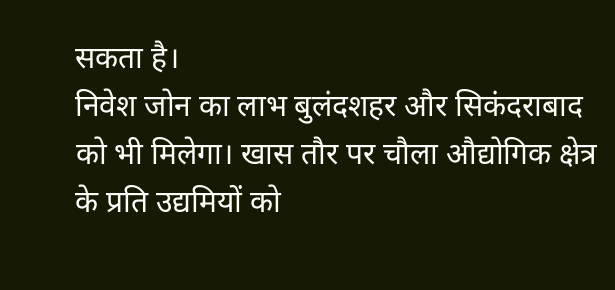सकता है।
निवेश जोन का लाभ बुलंदशहर और सिकंदराबाद को भी मिलेगा। खास तौर पर चौला औद्योगिक क्षेत्र के प्रति उद्यमियों को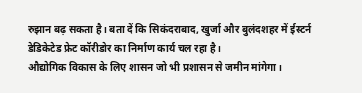रुझान बढ़ सकता है। बता दें कि सिकंदराबाद, खुर्जा और बुलंदशहर में ईस्टर्न डेडिकेटेड फ्रेट कॉरीडोर का निर्माण कार्य चल रहा है।
औद्योगिक विकास के लिए शासन जो भी प्रशासन से जमीन मांगेगा।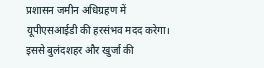प्रशासन जमीन अधिग्रहण में यूपीएसआईडी की हरसंभव मदद करेगा। इससे बुलंदशहर और खुर्जा की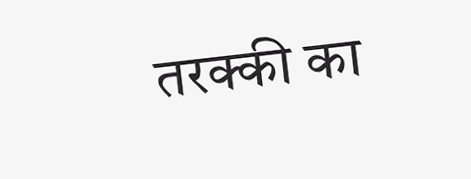तरक्की का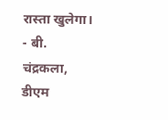रास्ता खुलेगा। - बी. चंद्रकला, डीएम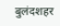बुलंदशहर